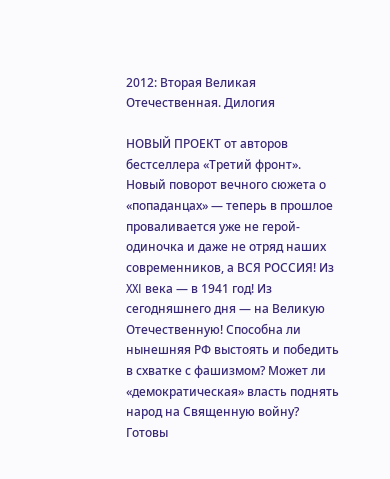2012: Вторая Великая Отечественная. Дилогия

НОВЫЙ ПРОЕКТ от авторов бестселлера «Третий фронт». Новый поворот вечного сюжета о «попаданцах» — теперь в прошлое проваливается уже не герой-одиночка и даже не отряд наших современников, а ВСЯ РОССИЯ! Из XXI века — в 1941 год! Из сегодняшнего дня — на Великую Отечественную! Способна ли нынешняя РФ выстоять и победить в схватке с фашизмом? Может ли «демократическая» власть поднять народ на Священную войну? Готовы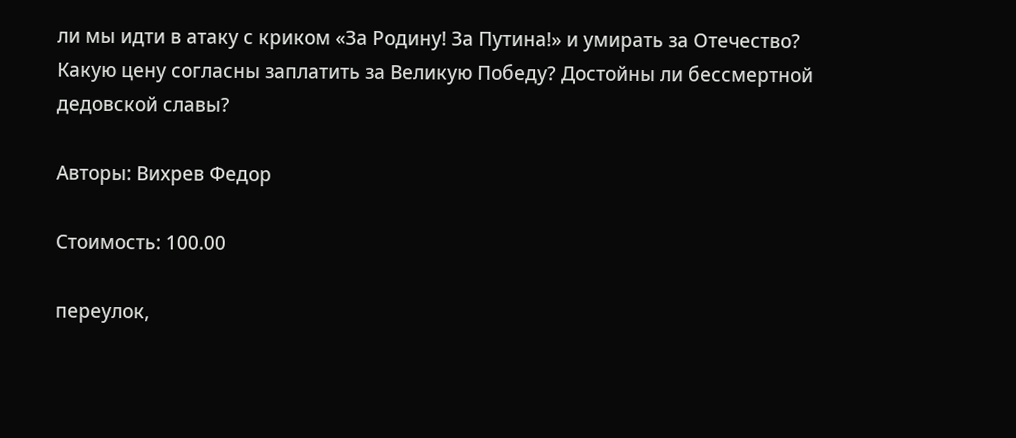ли мы идти в атаку с криком «За Родину! За Путина!» и умирать за Отечество? Какую цену согласны заплатить за Великую Победу? Достойны ли бессмертной дедовской славы?

Авторы: Вихрев Федор

Стоимость: 100.00

переулок,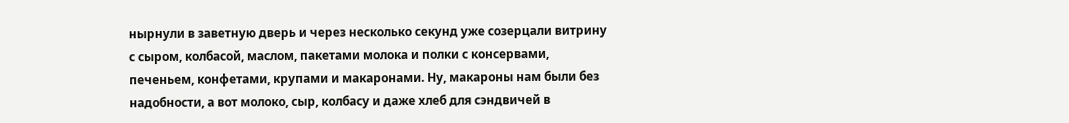нырнули в заветную дверь и через несколько секунд уже созерцали витрину с сыром, колбасой, маслом, пакетами молока и полки с консервами, печеньем, конфетами, крупами и макаронами. Ну, макароны нам были без надобности, а вот молоко, сыр, колбасу и даже хлеб для сэндвичей в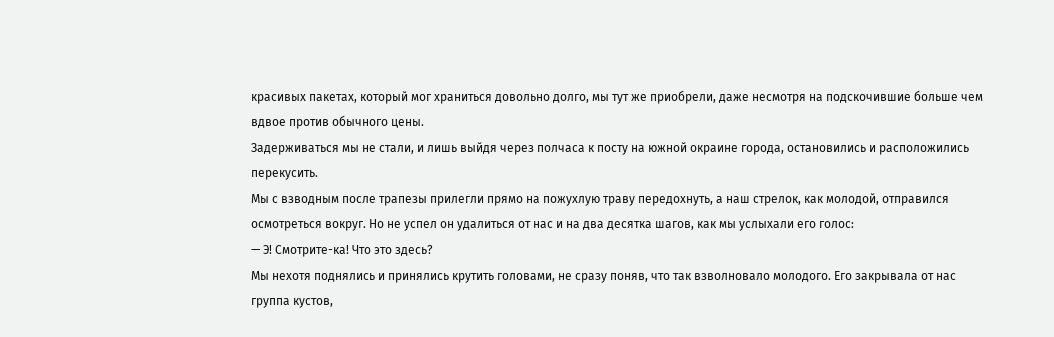красивых пакетах, который мог храниться довольно долго, мы тут же приобрели, даже несмотря на подскочившие больше чем вдвое против обычного цены.
Задерживаться мы не стали, и лишь выйдя через полчаса к посту на южной окраине города, остановились и расположились перекусить.
Мы с взводным после трапезы прилегли прямо на пожухлую траву передохнуть, а наш стрелок, как молодой, отправился осмотреться вокруг. Но не успел он удалиться от нас и на два десятка шагов, как мы услыхали его голос:
— Э! Смотрите-ка! Что это здесь?
Мы нехотя поднялись и принялись крутить головами, не сразу поняв, что так взволновало молодого. Его закрывала от нас группа кустов,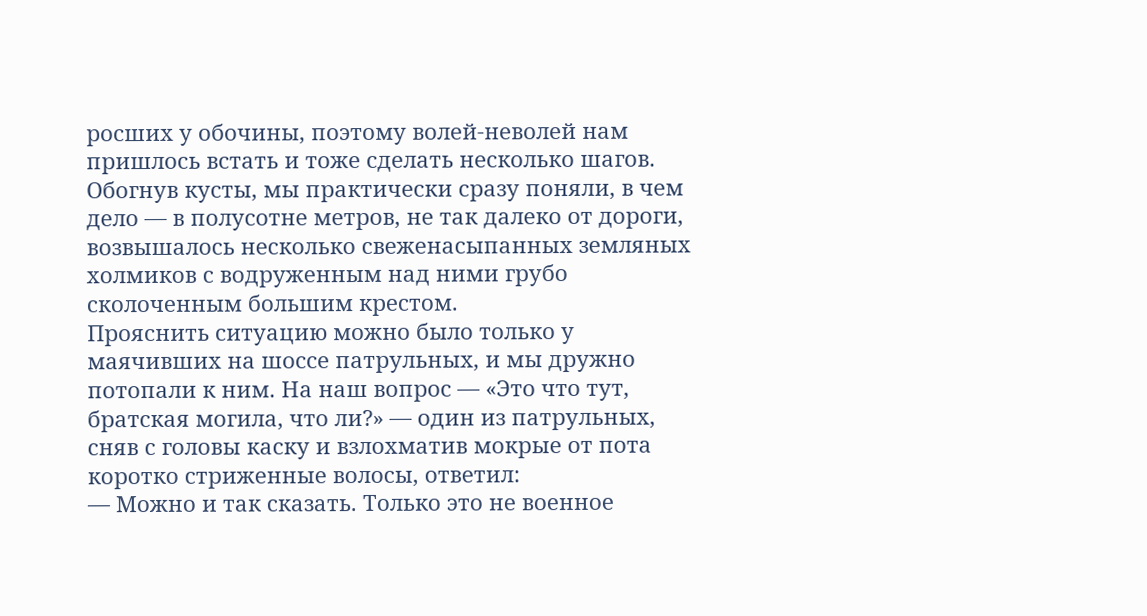росших у обочины, поэтому волей-неволей нам пришлось встать и тоже сделать несколько шагов. Обогнув кусты, мы практически сразу поняли, в чем дело — в полусотне метров, не так далеко от дороги, возвышалось несколько свеженасыпанных земляных холмиков с водруженным над ними грубо сколоченным большим крестом.
Прояснить ситуацию можно было только у маячивших на шоссе патрульных, и мы дружно потопали к ним. На наш вопрос — «Это что тут, братская могила, что ли?» — один из патрульных, сняв с головы каску и взлохматив мокрые от пота коротко стриженные волосы, ответил:
— Можно и так сказать. Только это не военное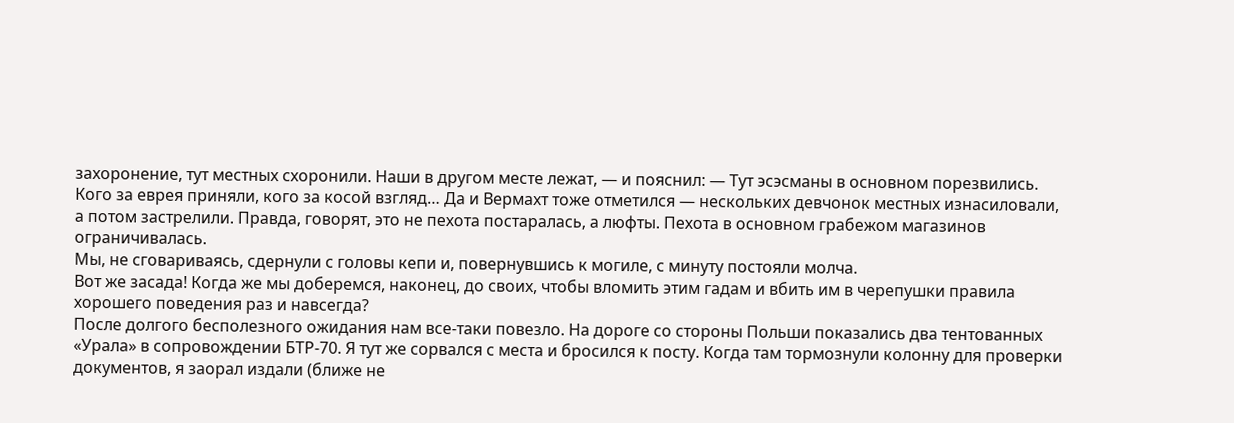захоронение, тут местных схоронили. Наши в другом месте лежат, — и пояснил: — Тут эсэсманы в основном порезвились. Кого за еврея приняли, кого за косой взгляд… Да и Вермахт тоже отметился — нескольких девчонок местных изнасиловали, а потом застрелили. Правда, говорят, это не пехота постаралась, а люфты. Пехота в основном грабежом магазинов ограничивалась.
Мы, не сговариваясь, сдернули с головы кепи и, повернувшись к могиле, с минуту постояли молча.
Вот же засада! Когда же мы доберемся, наконец, до своих, чтобы вломить этим гадам и вбить им в черепушки правила хорошего поведения раз и навсегда?
После долгого бесполезного ожидания нам все-таки повезло. На дороге со стороны Польши показались два тентованных «Урала» в сопровождении БТР-70. Я тут же сорвался с места и бросился к посту. Когда там тормознули колонну для проверки документов, я заорал издали (ближе не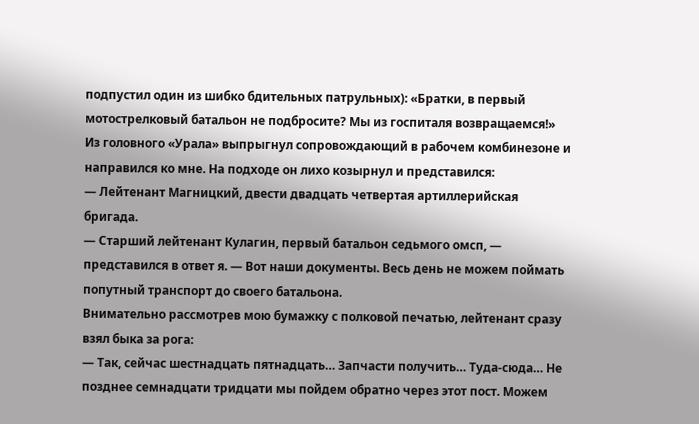подпустил один из шибко бдительных патрульных): «Братки, в первый мотострелковый батальон не подбросите? Мы из госпиталя возвращаемся!»
Из головного «Урала» выпрыгнул сопровождающий в рабочем комбинезоне и направился ко мне. На подходе он лихо козырнул и представился:
— Лейтенант Магницкий, двести двадцать четвертая артиллерийская бригада.
— Старший лейтенант Кулагин, первый батальон седьмого омсп, — представился в ответ я. — Вот наши документы. Весь день не можем поймать попутный транспорт до своего батальона.
Внимательно рассмотрев мою бумажку с полковой печатью, лейтенант сразу взял быка за рога:
— Так, сейчас шестнадцать пятнадцать… Запчасти получить… Туда-сюда… Не позднее семнадцати тридцати мы пойдем обратно через этот пост. Можем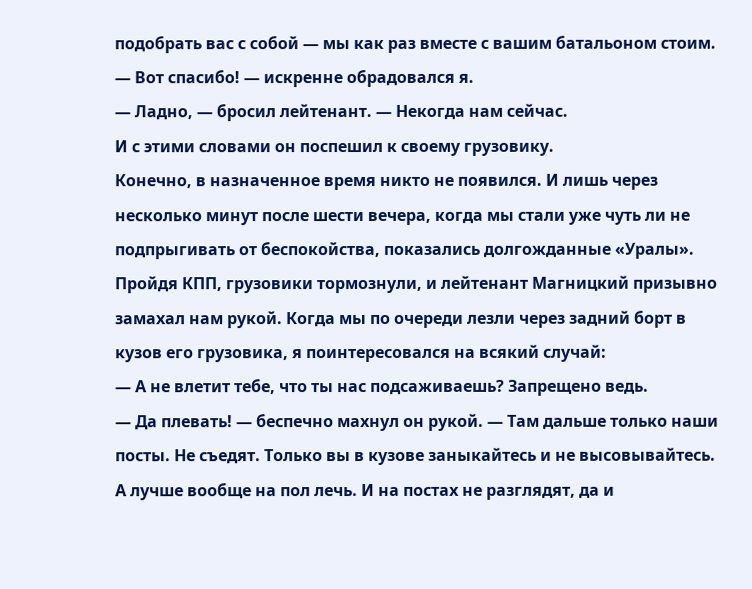подобрать вас с собой — мы как раз вместе с вашим батальоном стоим.
— Вот спасибо! — искренне обрадовался я.
— Ладно, — бросил лейтенант. — Некогда нам сейчас.
И с этими словами он поспешил к своему грузовику.
Конечно, в назначенное время никто не появился. И лишь через несколько минут после шести вечера, когда мы стали уже чуть ли не подпрыгивать от беспокойства, показались долгожданные «Уралы». Пройдя КПП, грузовики тормознули, и лейтенант Магницкий призывно замахал нам рукой. Когда мы по очереди лезли через задний борт в кузов его грузовика, я поинтересовался на всякий случай:
— А не влетит тебе, что ты нас подсаживаешь? Запрещено ведь.
— Да плевать! — беспечно махнул он рукой. — Там дальше только наши посты. Не съедят. Только вы в кузове заныкайтесь и не высовывайтесь. А лучше вообще на пол лечь. И на постах не разглядят, да и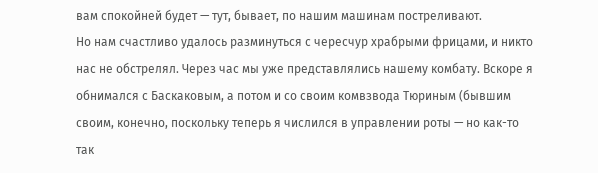вам спокойней будет — тут, бывает, по нашим машинам постреливают.
Но нам счастливо удалось разминуться с чересчур храбрыми фрицами, и никто нас не обстрелял. Через час мы уже представлялись нашему комбату. Вскоре я обнимался с Баскаковым, а потом и со своим комвзвода Тюриным (бывшим своим, конечно, поскольку теперь я числился в управлении роты — но как-то так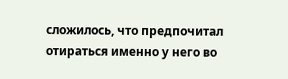сложилось, что предпочитал отираться именно у него во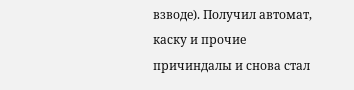взводе). Получил автомат, каску и прочие причиндалы и снова стал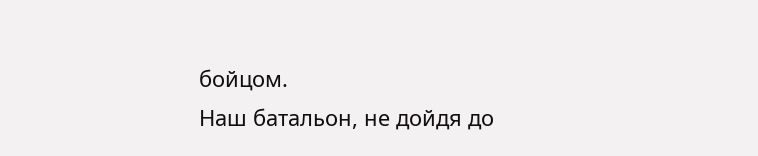бойцом.
Наш батальон, не дойдя до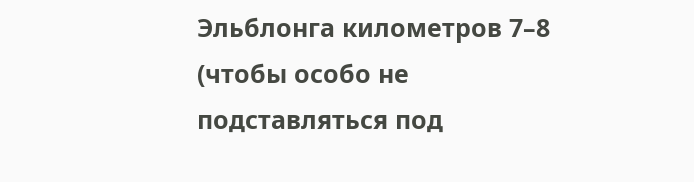Эльблонга километров 7–8 (чтобы особо не подставляться под